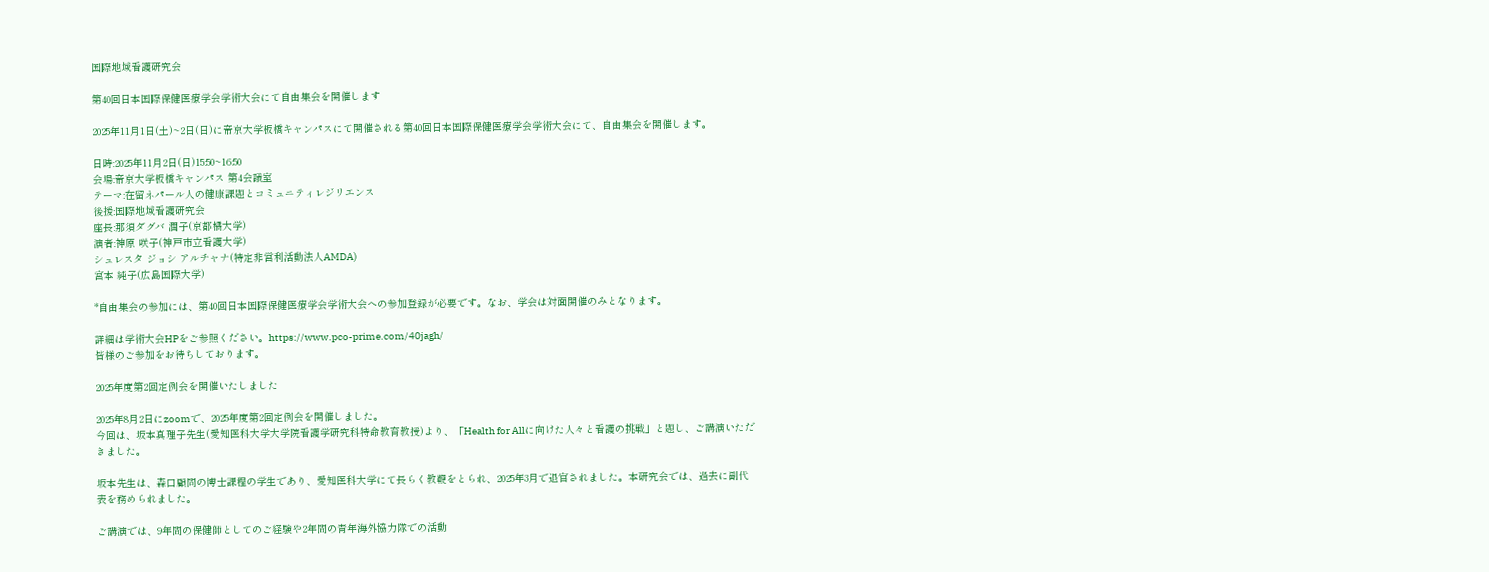国際地域看護研究会

第40回日本国際保健医療学会学術大会にて自由集会を開催します

2025年11月1日(土)~2日(日)に帝京大学板橋キャンパスにて開催される第40回日本国際保健医療学会学術大会にて、自由集会を開催します。

日時:2025年11月2日(日)15:50~16:50
会場:帝京大学板橋キャンパス 第4会議室
テーマ:在留ネパール人の健康課題とコミュニティレジリエンス
後援:国際地域看護研究会
座長:那須ダグバ 潤子(京都橘大学)
演者:神原 咲子(神戸市立看護大学)
シュレスタ ジョシ アルチャナ(特定非営利活動法人AMDA)
宮本 純子(広島国際大学)

*自由集会の参加には、第40回日本国際保健医療学会学術大会への参加登録が必要です。なお、学会は対面開催のみとなります。

詳細は学術大会HPをご参照ください。https://www.pco-prime.com/40jagh/
皆様のご参加をお待ちしております。

2025年度第2回定例会を開催いたしました

2025年8月2日にzoomで、2025年度第2回定例会を開催しました。
今回は、坂本真理子先生(愛知医科大学大学院看護学研究科特命教育教授)より、「Health for Allに向けた人々と看護の挑戦」と題し、ご講演いただきました。

坂本先生は、森口顧問の博士課程の学生であり、愛知医科大学にて長らく教鞭をとられ、2025年3月で退官されました。本研究会では、過去に副代表を務められました。

ご講演では、9年間の保健師としてのご経験や2年間の青年海外協力隊での活動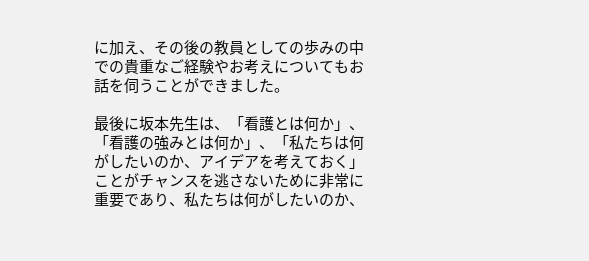に加え、その後の教員としての歩みの中での貴重なご経験やお考えについてもお話を伺うことができました。

最後に坂本先生は、「看護とは何か」、「看護の強みとは何か」、「私たちは何がしたいのか、アイデアを考えておく」ことがチャンスを逃さないために非常に重要であり、私たちは何がしたいのか、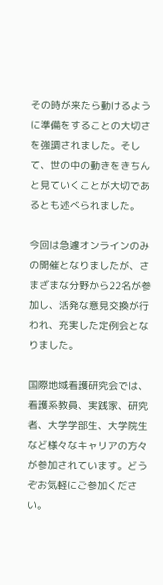その時が来たら動けるように準備をすることの大切さを強調されました。そして、世の中の動きをきちんと見ていくことが大切であるとも述べられました。

今回は急遽オンラインのみの開催となりましたが、さまざまな分野から22名が参加し、活発な意見交換が行われ、充実した定例会となりました。

国際地域看護研究会では、看護系教員、実践家、研究者、大学学部生、大学院生など様々なキャリアの方々が参加されています。どうぞお気軽にご参加ください。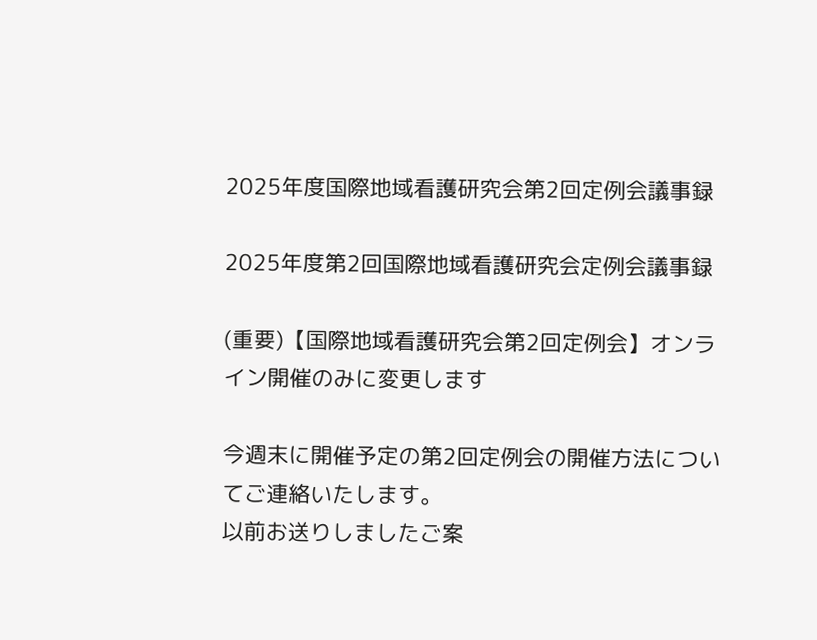2025年度国際地域看護研究会第2回定例会議事録

2025年度第2回国際地域看護研究会定例会議事録

(重要)【国際地域看護研究会第2回定例会】オンライン開催のみに変更します

今週末に開催予定の第2回定例会の開催方法についてご連絡いたします。
以前お送りしましたご案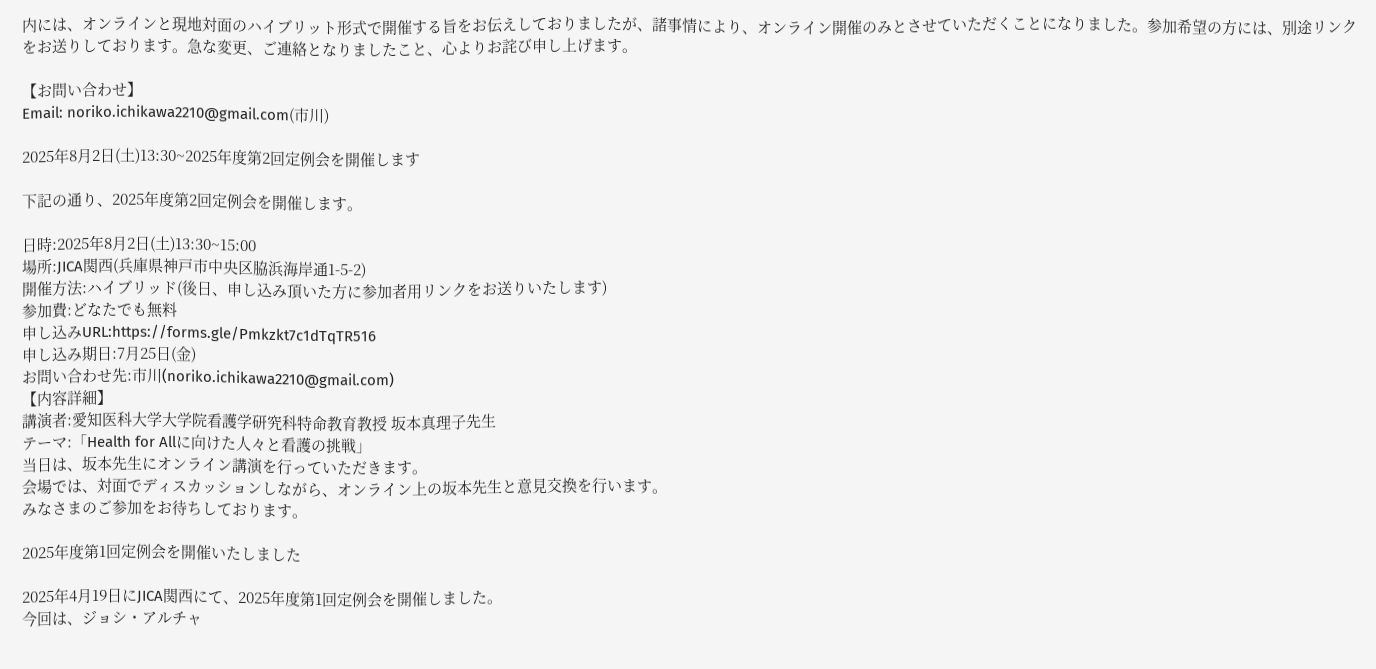内には、オンラインと現地対面のハイブリット形式で開催する旨をお伝えしておりましたが、諸事情により、オンライン開催のみとさせていただくことになりました。参加希望の方には、別途リンクをお送りしております。急な変更、ご連絡となりましたこと、心よりお詫び申し上げます。

【お問い合わせ】
Email: noriko.ichikawa2210@gmail.com(市川)

2025年8月2日(土)13:30~2025年度第2回定例会を開催します

下記の通り、2025年度第2回定例会を開催します。

日時:2025年8月2日(土)13:30~15:00
場所:JICA関西(兵庫県神戸市中央区脇浜海岸通1-5-2)
開催方法:ハイブリッド(後日、申し込み頂いた方に参加者用リンクをお送りいたします)
参加費:どなたでも無料
申し込みURL:https://forms.gle/Pmkzkt7c1dTqTR516
申し込み期日:7月25日(金)
お問い合わせ先:市川(noriko.ichikawa2210@gmail.com)
【内容詳細】
講演者:愛知医科大学大学院看護学研究科特命教育教授 坂本真理子先生
テーマ:「Health for Allに向けた人々と看護の挑戦」
当日は、坂本先生にオンライン講演を行っていただきます。
会場では、対面でディスカッションしながら、オンライン上の坂本先生と意見交換を行います。
みなさまのご参加をお待ちしております。

2025年度第1回定例会を開催いたしました

2025年4月19日にJICA関西にて、2025年度第1回定例会を開催しました。
今回は、ジョシ・アルチャ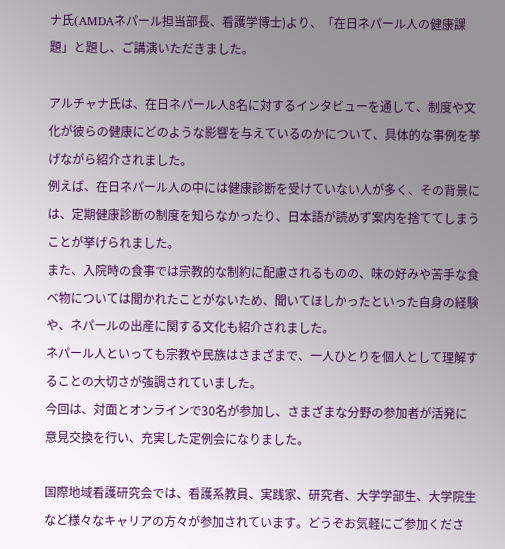ナ氏(AMDAネパール担当部長、看護学博士)より、「在日ネパール人の健康課題」と題し、ご講演いただきました。

アルチャナ氏は、在日ネパール人8名に対するインタビューを通して、制度や文化が彼らの健康にどのような影響を与えているのかについて、具体的な事例を挙げながら紹介されました。
例えば、在日ネパール人の中には健康診断を受けていない人が多く、その背景には、定期健康診断の制度を知らなかったり、日本語が読めず案内を捨ててしまうことが挙げられました。
また、入院時の食事では宗教的な制約に配慮されるものの、味の好みや苦手な食べ物については聞かれたことがないため、聞いてほしかったといった自身の経験や、ネパールの出産に関する文化も紹介されました。
ネパール人といっても宗教や民族はさまざまで、一人ひとりを個人として理解することの大切さが強調されていました。
今回は、対面とオンラインで30名が参加し、さまざまな分野の参加者が活発に意見交換を行い、充実した定例会になりました。

国際地域看護研究会では、看護系教員、実践家、研究者、大学学部生、大学院生など様々なキャリアの方々が参加されています。どうぞお気軽にご参加くださ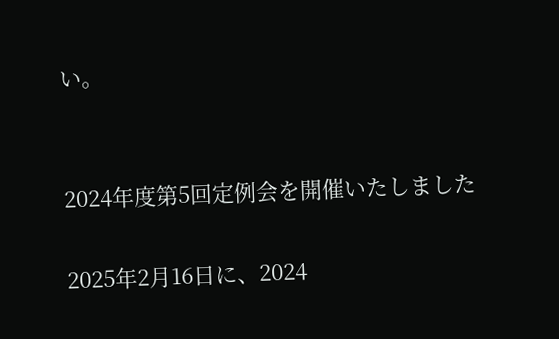い。


2024年度第5回定例会を開催いたしました

2025年2月16日に、2024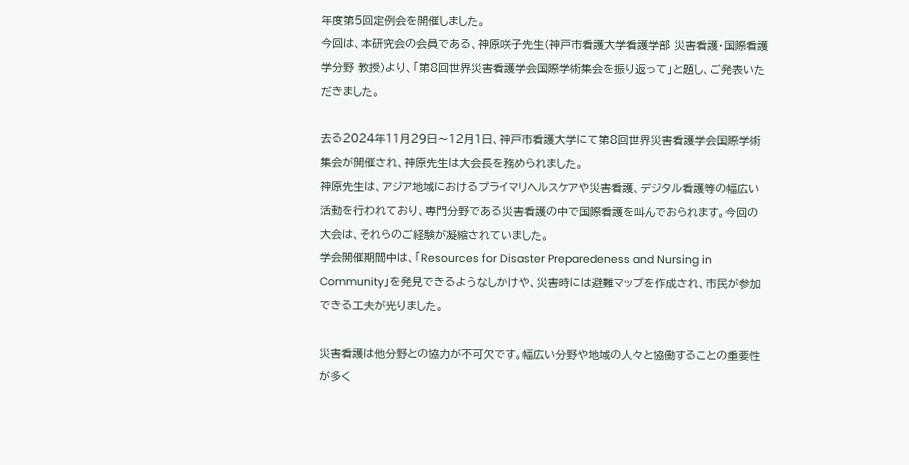年度第5回定例会を開催しました。
今回は、本研究会の会員である、神原咲子先生(神戸市看護大学看護学部 災害看護・国際看護学分野 教授)より、「第8回世界災害看護学会国際学術集会を振り返って」と題し、ご発表いただきました。

去る2024年11月29日〜12月1日、神戸市看護大学にて第8回世界災害看護学会国際学術集会が開催され、神原先生は大会長を務められました。
神原先生は、アジア地域におけるプライマリヘルスケアや災害看護、デジタル看護等の幅広い活動を行われており、専門分野である災害看護の中で国際看護を叫んでおられます。今回の大会は、それらのご経験が凝縮されていました。
学会開催期間中は、「Resources for Disaster Preparedeness and Nursing in Community」を発見できるようなしかけや、災害時には避難マップを作成され、市民が参加できる工夫が光りました。

災害看護は他分野との協力が不可欠です。幅広い分野や地域の人々と協働することの重要性が多く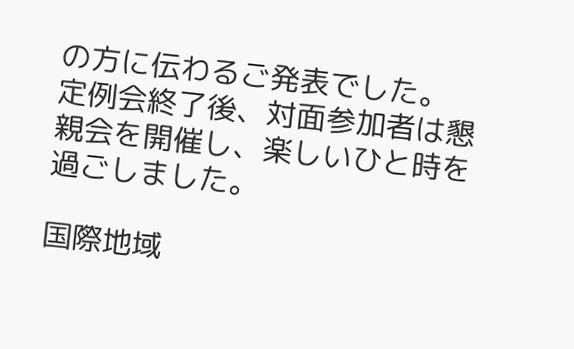の方に伝わるご発表でした。
定例会終了後、対面参加者は懇親会を開催し、楽しいひと時を過ごしました。

国際地域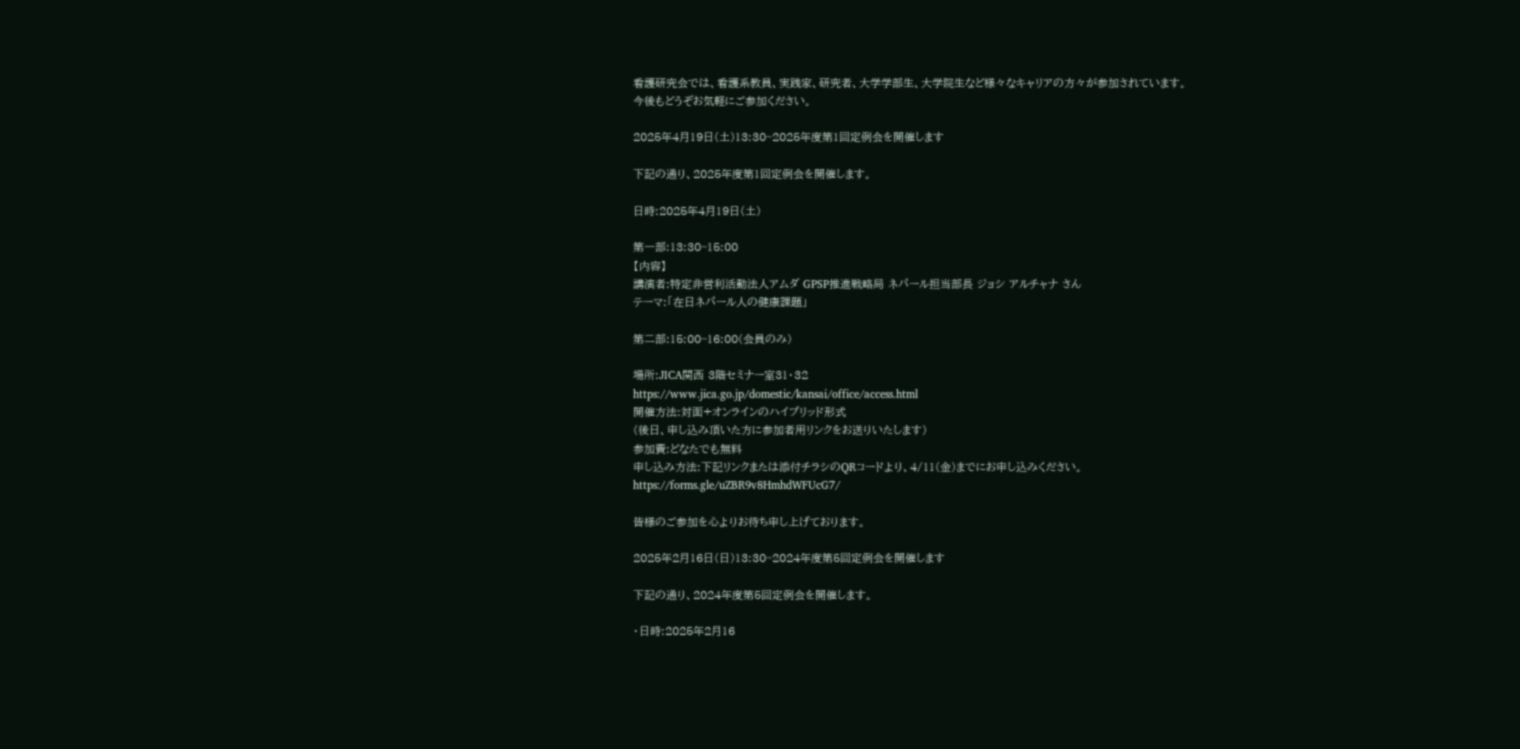看護研究会では、看護系教員、実践家、研究者、大学学部生、大学院生など様々なキャリアの方々が参加されています。
今後もどうぞお気軽にご参加ください。

2025年4月19日(土)13:30~2025年度第1回定例会を開催します

下記の通り、2025年度第1回定例会を開催します。

日時:2025年4月19日(土)

第一部:13:30~15:00
【内容】
講演者:特定非営利活動法人アムダ GPSP推進戦略局 ネパール担当部長 ジョシ アルチャナ さん
テーマ:「在日ネパール人の健康課題」

第二部:15:00~16:00(会員のみ)

場所:JICA関西 3階セミナー室31・32
https://www.jica.go.jp/domestic/kansai/office/access.html
開催方法:対面+オンラインのハイブリッド形式
(後日、申し込み頂いた方に参加者用リンクをお送りいたします)
参加費:どなたでも無料
申し込み方法:下記リンクまたは添付チラシのQRコードより、4/11(金)までにお申し込みください。
https://forms.gle/uZBR9v8HmhdWFUcG7/

皆様のご参加を心よりお待ち申し上げております。

2025年2月16日(日)13:30~2024年度第5回定例会を開催します

下記の通り、2024年度第5回定例会を開催します。

・日時:2025年2月16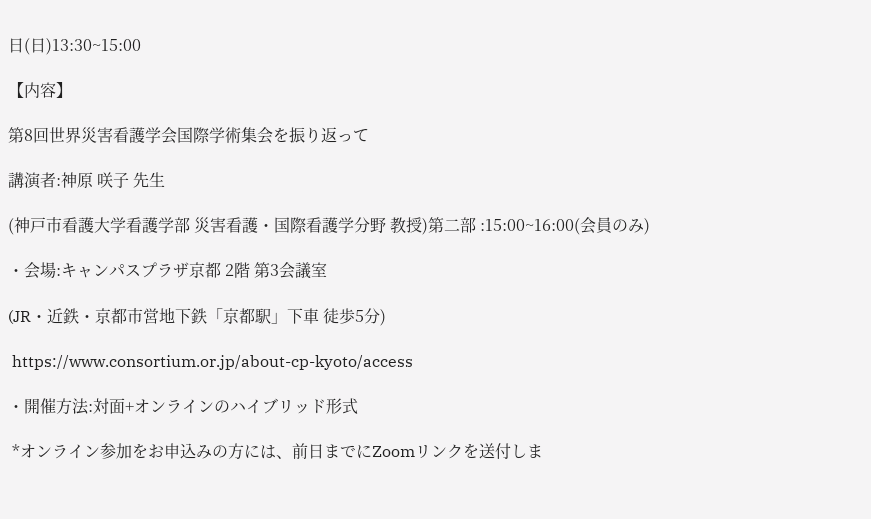日(日)13:30~15:00

【内容】

第8回世界災害看護学会国際学術集会を振り返って

講演者:神原 咲子 先生

(神戸市看護大学看護学部 災害看護・国際看護学分野 教授)第二部 :15:00~16:00(会員のみ)

・会場:キャンパスプラザ京都 2階 第3会議室

(JR・近鉄・京都市営地下鉄「京都駅」下車 徒歩5分)

 https://www.consortium.or.jp/about-cp-kyoto/access

・開催方法:対面+オンラインのハイブリッド形式

 *オンライン参加をお申込みの方には、前日までにZoomリンクを送付しま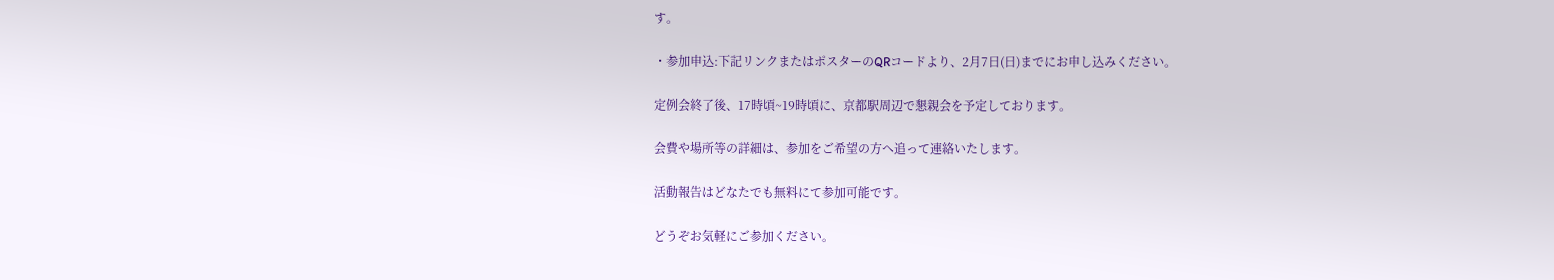す。

・参加申込:下記リンクまたはポスターのQRコードより、2月7日(日)までにお申し込みください。

定例会終了後、17時頃~19時頃に、京都駅周辺で懇親会を予定しております。

会費や場所等の詳細は、参加をご希望の方へ追って連絡いたします。

活動報告はどなたでも無料にて参加可能です。

どうぞお気軽にご参加ください。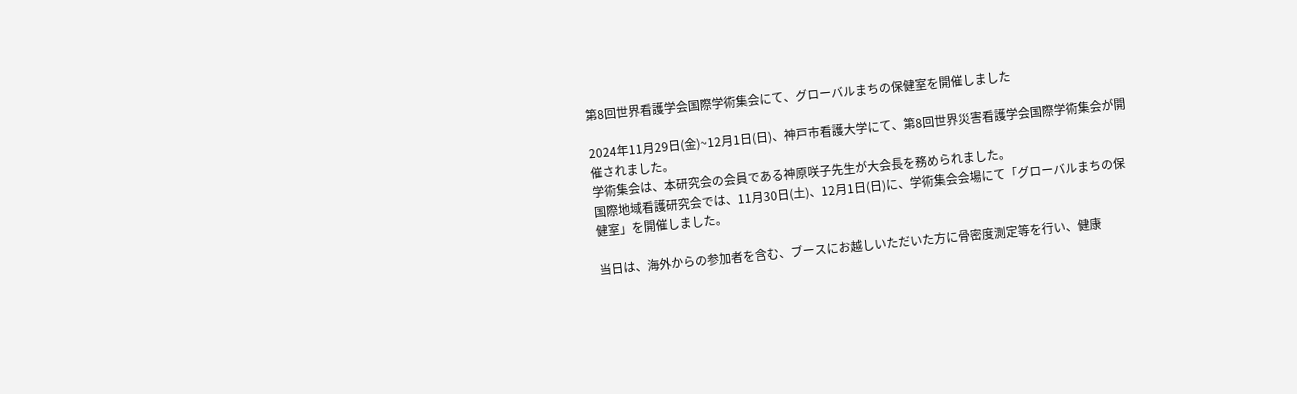第8回世界看護学会国際学術集会にて、グローバルまちの保健室を開催しました

2024年11月29日(金)~12月1日(日)、神戸市看護大学にて、第8回世界災害看護学会国際学術集会が開催されました。
学術集会は、本研究会の会員である神原咲子先生が大会長を務められました。
国際地域看護研究会では、11月30日(土)、12月1日(日)に、学術集会会場にて「グローバルまちの保健室」を開催しました。

当日は、海外からの参加者を含む、ブースにお越しいただいた方に骨密度測定等を行い、健康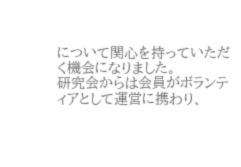について関心を持っていただく機会になりました。
研究会からは会員がボランティアとして運営に携わり、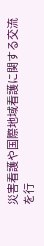災害看護や国際地域看護に関する交流を行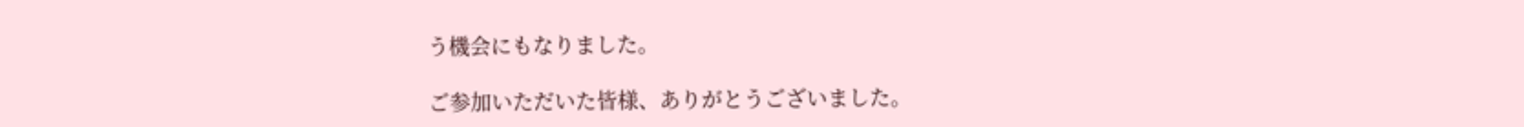う機会にもなりました。

ご参加いただいた皆様、ありがとうございました。